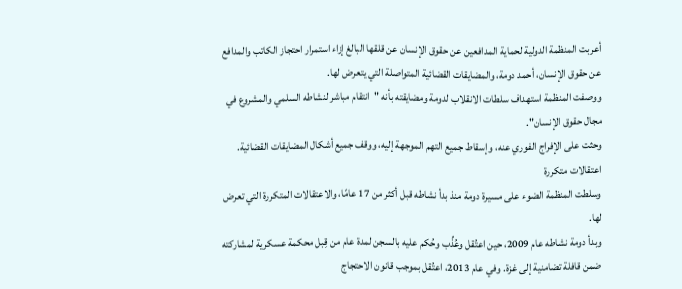أعربت المنظمة الدولية لحماية المدافعين عن حقوق الإنسان عن قلقها البالغ إزاء استمرار احتجاز الكاتب والمدافع عن حقوق الإنسان، أحمد دومة، والمضايقات القضائية المتواصلة التي يتعرض لها.
ووصفت المنظمة استهداف سلطات الانقلاب لدومة ومضايقته بأنه "انتقام مباشر لنشاطه السلمي والمشروع في مجال حقوق الإنسان".
وحثت على الإفراج الفوري عنه، وإسقاط جميع التهم الموجهة إليه، ووقف جميع أشكال المضايقات القضائية.
اعتقالات متكررة
وسلطت المنظمة الضوء على مسيرة دومة منذ بدأ نشاطه قبل أكثر من 17 عامًا، والاعتقالات المتكررة التي تعرض لها.
وبدأ دومة نشاطه عام 2009، حين اعتُقل وعُذِّب وحُكم عليه بالسجن لمدة عام من قِبل محكمة عسكرية لمشاركته ضمن قافلة تضامنية إلى غزة. وفي عام 2013، اعتُقل بموجب قانون الاحتجاج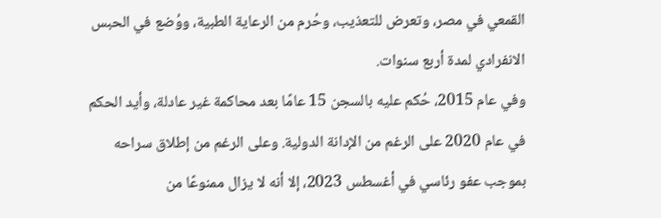القمعي في مصر، وتعرض للتعذيب، وحُرم من الرعاية الطبية، ووُضع في الحبس الانفرادي لمدة أربع سنوات.
وفي عام 2015، حُكم عليه بالسجن 15 عامًا بعد محاكمة غير عادلة، وأيد الحكم في عام 2020 على الرغم من الإدانة الدولية. وعلى الرغم من إطلاق سراحه بموجب عفو رئاسي في أغسطس 2023، إلا أنه لا يزال ممنوعًا من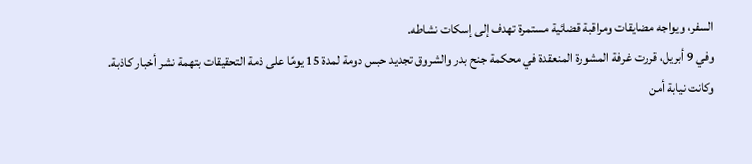السفر، ويواجه مضايقات ومراقبة قضائية مستمرة تهدف إلى إسكات نشاطه.
وفي 9 أبريل، قررت غرفة المشورة المنعقدة في محكمة جنح بدر والشروق تجديد حبس دومة لمدة 15 يومًا على ذمة التحقيقات بتهمة نشر أخبار كاذبة.
وكانت نيابة أمن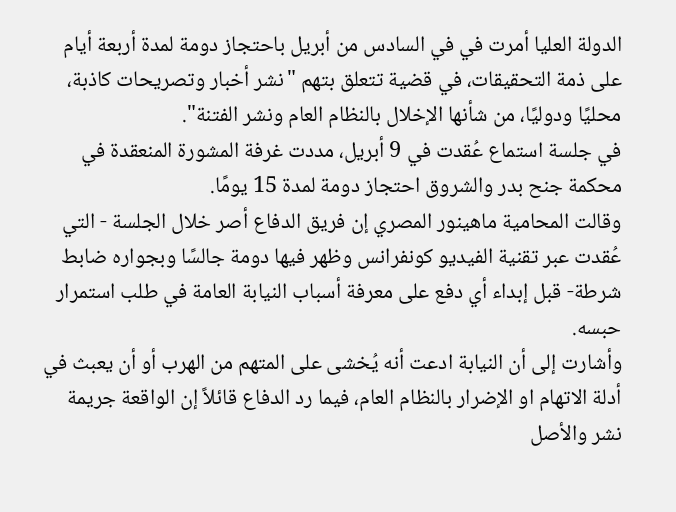الدولة العليا أمرت في في السادس من أبريل باحتجاز دومة لمدة أربعة أيام على ذمة التحقيقات، في قضية تتعلق بتهم "نشر أخبار وتصريحات كاذبة، محليًا ودوليًا، من شأنها الإخلال بالنظام العام ونشر الفتنة".
في جلسة استماع عُقدت في 9 أبريل، مددت غرفة المشورة المنعقدة في محكمة جنح بدر والشروق احتجاز دومة لمدة 15 يومًا.
وقالت المحامية ماهينور المصري إن فريق الدفاع أصر خلال الجلسة - التي عُقدت عبر تقنية الفيديو كونفرانس وظهر فيها دومة جالسًا وبجواره ضابط شرطة- قبل إبداء أي دفع على معرفة أسباب النيابة العامة في طلب استمرار حبسه.
وأشارت إلى أن النيابة ادعت أنه يُخشى على المتهم من الهرب أو أن يعبث في أدلة الاتهام او الإضرار بالنظام العام، فيما رد الدفاع قائلاً إن الواقعة جريمة نشر والأصل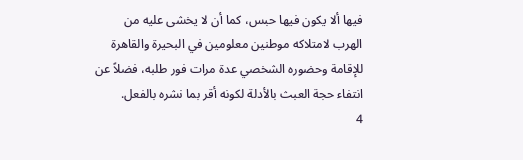فيها ألا يكون فيها حبس، كما أن لا يخشى عليه من الهرب لامتلاكه موطنين معلومين في البحيرة والقاهرة للإقامة وحضوره الشخصي عدة مرات فور طلبه، فضلاً عن انتفاء حجة العبث بالأدلة لكونه أقر بما نشره بالفعل.
4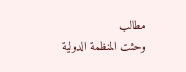مطالب
وحثت المنظمة الدولية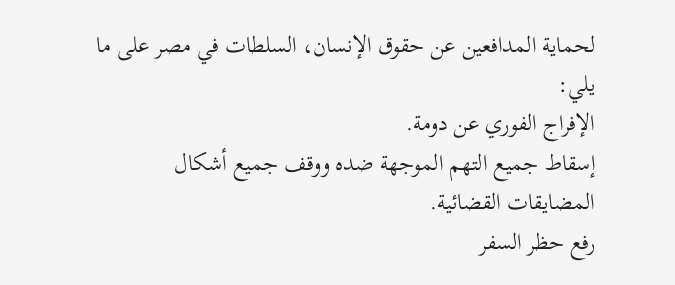لحماية المدافعين عن حقوق الإنسان، السلطات في مصر على ما يلي:
الإفراج الفوري عن دومة.
إسقاط جميع التهم الموجهة ضده ووقف جميع أشكال المضايقات القضائية.
رفع حظر السفر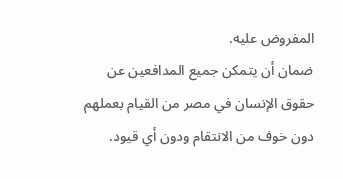المفروض عليه.
ضمان أن يتمكن جميع المدافعين عن حقوق الإنسان في مصر من القيام بعملهم دون خوف من الانتقام ودون أي قيود.